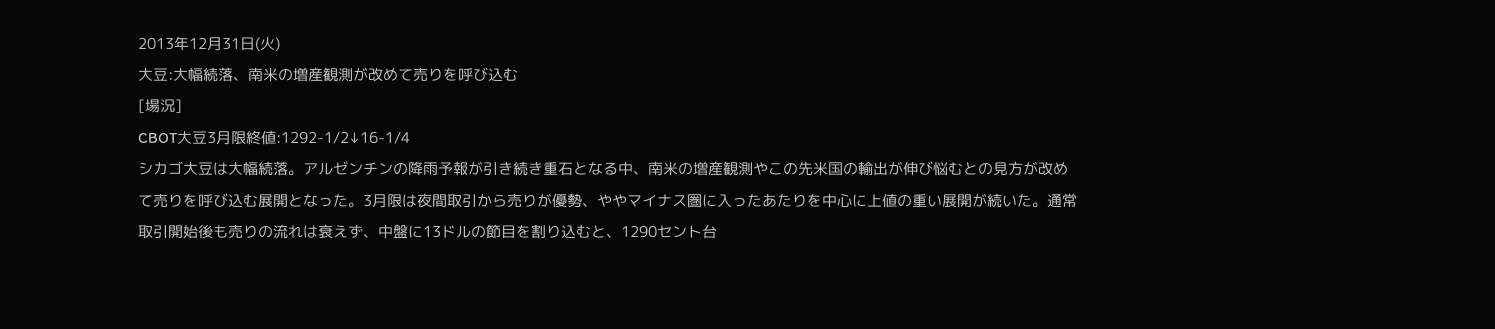2013年12月31日(火)
大豆:大幅続落、南米の増産観測が改めて売りを呼び込む
[場況]
CBOT大豆3月限終値:1292-1/2↓16-1/4
シカゴ大豆は大幅続落。アルゼンチンの降雨予報が引き続き重石となる中、南米の増産観測やこの先米国の輸出が伸び悩むとの見方が改めて売りを呼び込む展開となった。3月限は夜間取引から売りが優勢、ややマイナス圏に入ったあたりを中心に上値の重い展開が続いた。通常取引開始後も売りの流れは衰えず、中盤に13ドルの節目を割り込むと、1290セント台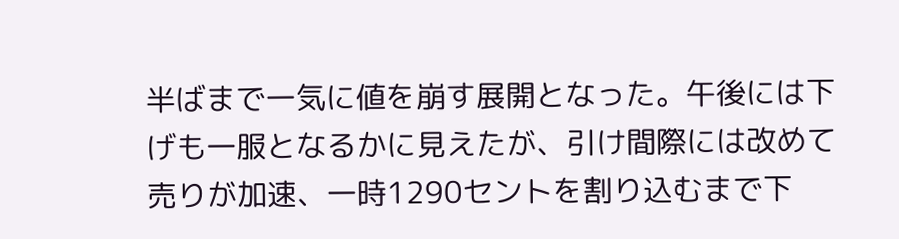半ばまで一気に値を崩す展開となった。午後には下げも一服となるかに見えたが、引け間際には改めて売りが加速、一時1290セントを割り込むまで下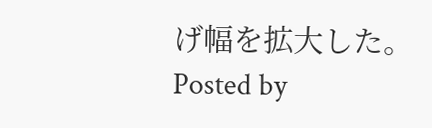げ幅を拡大した。
Posted by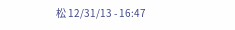松 12/31/13 - 16:47